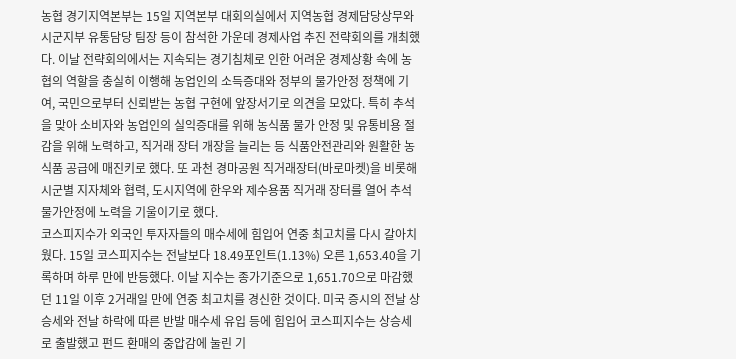농협 경기지역본부는 15일 지역본부 대회의실에서 지역농협 경제담당상무와 시군지부 유통담당 팀장 등이 참석한 가운데 경제사업 추진 전략회의를 개최했다. 이날 전략회의에서는 지속되는 경기침체로 인한 어려운 경제상황 속에 농협의 역할을 충실히 이행해 농업인의 소득증대와 정부의 물가안정 정책에 기여, 국민으로부터 신뢰받는 농협 구현에 앞장서기로 의견을 모았다. 특히 추석을 맞아 소비자와 농업인의 실익증대를 위해 농식품 물가 안정 및 유통비용 절감을 위해 노력하고, 직거래 장터 개장을 늘리는 등 식품안전관리와 원활한 농식품 공급에 매진키로 했다. 또 과천 경마공원 직거래장터(바로마켓)을 비롯해 시군별 지자체와 협력, 도시지역에 한우와 제수용품 직거래 장터를 열어 추석 물가안정에 노력을 기울이기로 했다.
코스피지수가 외국인 투자자들의 매수세에 힘입어 연중 최고치를 다시 갈아치웠다. 15일 코스피지수는 전날보다 18.49포인트(1.13%) 오른 1,653.40을 기록하며 하루 만에 반등했다. 이날 지수는 종가기준으로 1,651.70으로 마감했던 11일 이후 2거래일 만에 연중 최고치를 경신한 것이다. 미국 증시의 전날 상승세와 전날 하락에 따른 반발 매수세 유입 등에 힘입어 코스피지수는 상승세로 출발했고 펀드 환매의 중압감에 눌린 기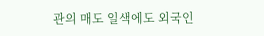관의 매도 일색에도 외국인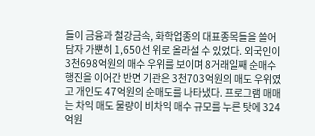들이 금융과 철강금속, 화학업종의 대표종목들을 쓸어담자 가뿐히 1,650선 위로 올라설 수 있었다. 외국인이 3천698억원의 매수 우위를 보이며 8거래일째 순매수 행진을 이어간 반면 기관은 3천703억원의 매도 우위였고 개인도 47억원의 순매도를 나타냈다. 프로그램 매매는 차익 매도 물량이 비차익 매수 규모를 누른 탓에 324억원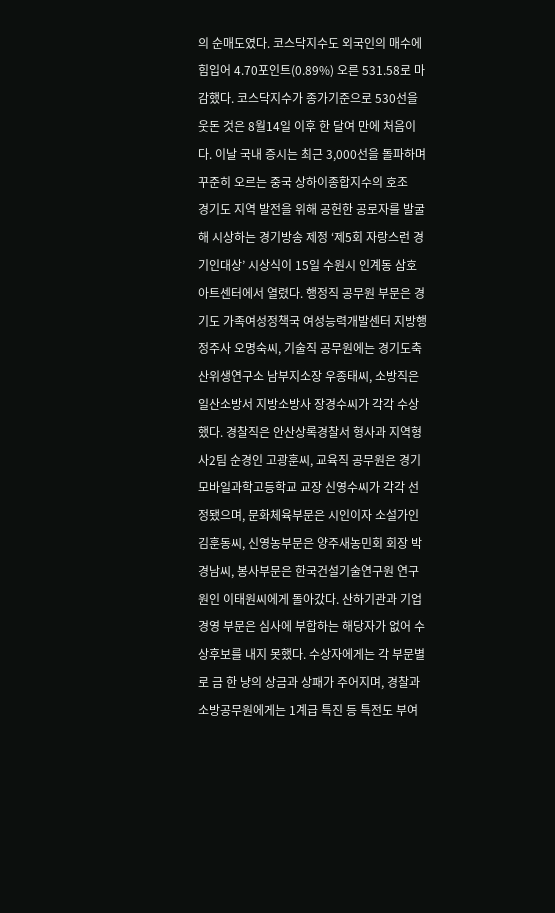의 순매도였다. 코스닥지수도 외국인의 매수에 힘입어 4.70포인트(0.89%) 오른 531.58로 마감했다. 코스닥지수가 종가기준으로 530선을 웃돈 것은 8월14일 이후 한 달여 만에 처음이다. 이날 국내 증시는 최근 3,000선을 돌파하며 꾸준히 오르는 중국 상하이종합지수의 호조
경기도 지역 발전을 위해 공헌한 공로자를 발굴해 시상하는 경기방송 제정 ‘제5회 자랑스런 경기인대상’ 시상식이 15일 수원시 인계동 삼호아트센터에서 열렸다. 행정직 공무원 부문은 경기도 가족여성정책국 여성능력개발센터 지방행정주사 오명숙씨, 기술직 공무원에는 경기도축산위생연구소 남부지소장 우종태씨, 소방직은 일산소방서 지방소방사 장경수씨가 각각 수상했다. 경찰직은 안산상록경찰서 형사과 지역형사2팀 순경인 고광훈씨, 교육직 공무원은 경기모바일과학고등학교 교장 신영수씨가 각각 선정됐으며, 문화체육부문은 시인이자 소설가인 김훈동씨, 신영농부문은 양주새농민회 회장 박경남씨, 봉사부문은 한국건설기술연구원 연구원인 이태원씨에게 돌아갔다. 산하기관과 기업경영 부문은 심사에 부합하는 해당자가 없어 수상후보를 내지 못했다. 수상자에게는 각 부문별로 금 한 냥의 상금과 상패가 주어지며, 경찰과 소방공무원에게는 1계급 특진 등 특전도 부여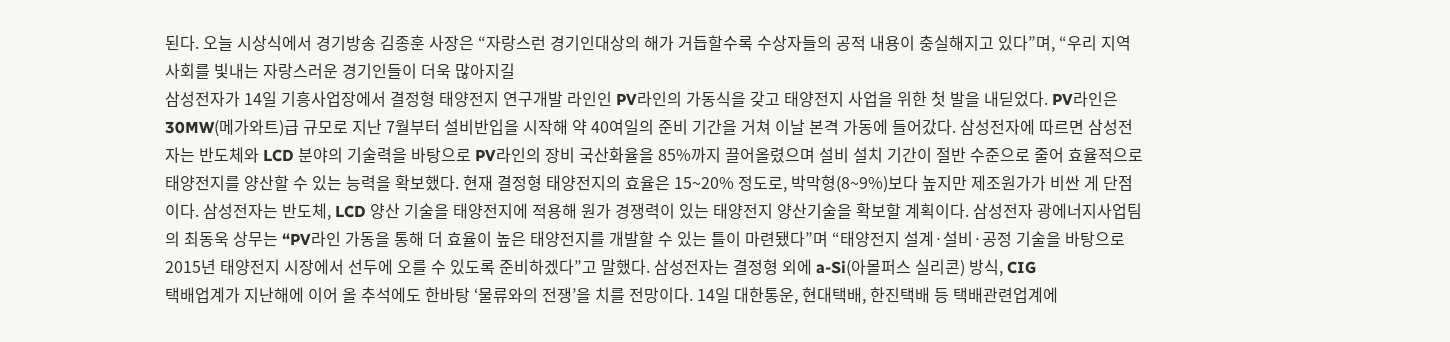된다. 오늘 시상식에서 경기방송 김종훈 사장은 “자랑스런 경기인대상의 해가 거듭할수록 수상자들의 공적 내용이 충실해지고 있다”며, “우리 지역사회를 빛내는 자랑스러운 경기인들이 더욱 많아지길
삼성전자가 14일 기흥사업장에서 결정형 태양전지 연구개발 라인인 PV라인의 가동식을 갖고 태양전지 사업을 위한 첫 발을 내딛었다. PV라인은 30MW(메가와트)급 규모로 지난 7월부터 설비반입을 시작해 약 40여일의 준비 기간을 거쳐 이날 본격 가동에 들어갔다. 삼성전자에 따르면 삼성전자는 반도체와 LCD 분야의 기술력을 바탕으로 PV라인의 장비 국산화율을 85%까지 끌어올렸으며 설비 설치 기간이 절반 수준으로 줄어 효율적으로 태양전지를 양산할 수 있는 능력을 확보했다. 현재 결정형 태양전지의 효율은 15~20% 정도로, 박막형(8~9%)보다 높지만 제조원가가 비싼 게 단점이다. 삼성전자는 반도체, LCD 양산 기술을 태양전지에 적용해 원가 경쟁력이 있는 태양전지 양산기술을 확보할 계획이다. 삼성전자 광에너지사업팀의 최동욱 상무는 “PV라인 가동을 통해 더 효율이 높은 태양전지를 개발할 수 있는 틀이 마련됐다”며 “태양전지 설계·설비·공정 기술을 바탕으로 2015년 태양전지 시장에서 선두에 오를 수 있도록 준비하겠다”고 말했다. 삼성전자는 결정형 외에 a-Si(아몰퍼스 실리콘) 방식, CIG
택배업계가 지난해에 이어 올 추석에도 한바탕 ‘물류와의 전쟁’을 치를 전망이다. 14일 대한통운, 현대택배, 한진택배 등 택배관련업계에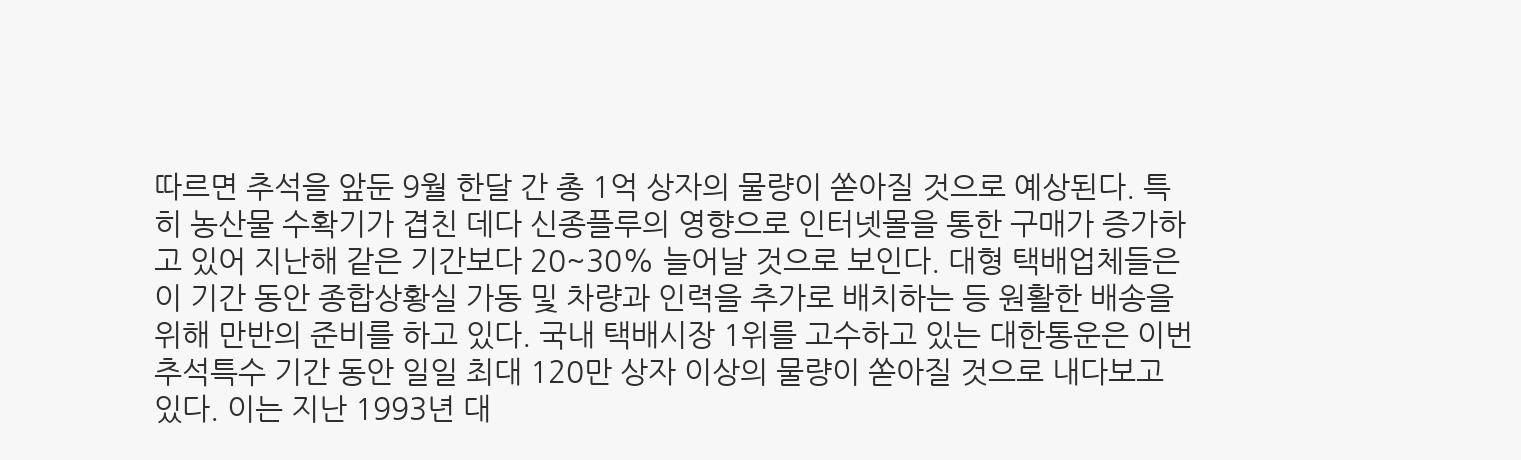따르면 추석을 앞둔 9월 한달 간 총 1억 상자의 물량이 쏟아질 것으로 예상된다. 특히 농산물 수확기가 겹친 데다 신종플루의 영향으로 인터넷몰을 통한 구매가 증가하고 있어 지난해 같은 기간보다 20~30% 늘어날 것으로 보인다. 대형 택배업체들은 이 기간 동안 종합상황실 가동 및 차량과 인력을 추가로 배치하는 등 원활한 배송을 위해 만반의 준비를 하고 있다. 국내 택배시장 1위를 고수하고 있는 대한통운은 이번 추석특수 기간 동안 일일 최대 120만 상자 이상의 물량이 쏟아질 것으로 내다보고 있다. 이는 지난 1993년 대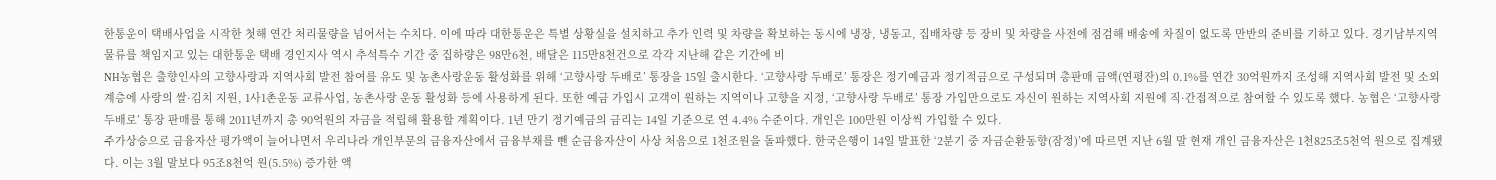한통운이 택배사업을 시작한 첫해 연간 처리물량을 넘어서는 수치다. 이에 따라 대한통운은 특별 상황실을 설치하고 추가 인력 및 차량을 확보하는 동시에 냉장, 냉동고, 집배차량 등 장비 및 차량을 사전에 점검해 배송에 차질이 없도록 만반의 준비를 기하고 있다. 경기남부지역 물류를 책임지고 있는 대한통운 택배 경인지사 역시 추석특수 기간 중 집하량은 98만6천, 배달은 115만8천건으로 각각 지난해 같은 기간에 비
NH농협은 출향인사의 고향사랑과 지역사회 발전 참여를 유도 및 농촌사랑운동 활성화를 위해 ‘고향사랑 두배로’ 통장을 15일 출시한다. ‘고향사랑 두배로’ 통장은 정기예금과 정기적금으로 구성되며 총판매 금액(연평잔)의 0.1%를 연간 30억원까지 조성해 지역사회 발전 및 소외계층에 사랑의 쌀·김치 지원, 1사1촌운동 교류사업, 농촌사랑 운동 활성화 등에 사용하게 된다. 또한 예금 가입시 고객이 원하는 지역이나 고향을 지정, ‘고향사랑 두배로’ 통장 가입만으로도 자신이 원하는 지역사회 지원에 직·간접적으로 참여할 수 있도록 했다. 농협은 ‘고향사랑 두배로’ 통장 판매를 통해 2011년까지 총 90억원의 자금을 적립해 활용할 계획이다. 1년 만기 정기예금의 금리는 14일 기준으로 연 4.4% 수준이다. 개인은 100만원 이상씩 가입할 수 있다.
주가상승으로 금융자산 평가액이 늘어나면서 우리나라 개인부문의 금융자산에서 금융부채를 뺀 순금융자산이 사상 처음으로 1천조원을 돌파했다. 한국은행이 14일 발표한 ‘2분기 중 자금순환동향(잠정)’에 따르면 지난 6월 말 현재 개인 금융자산은 1천825조5천억 원으로 집계됐다. 이는 3월 말보다 95조8천억 원(5.5%) 증가한 액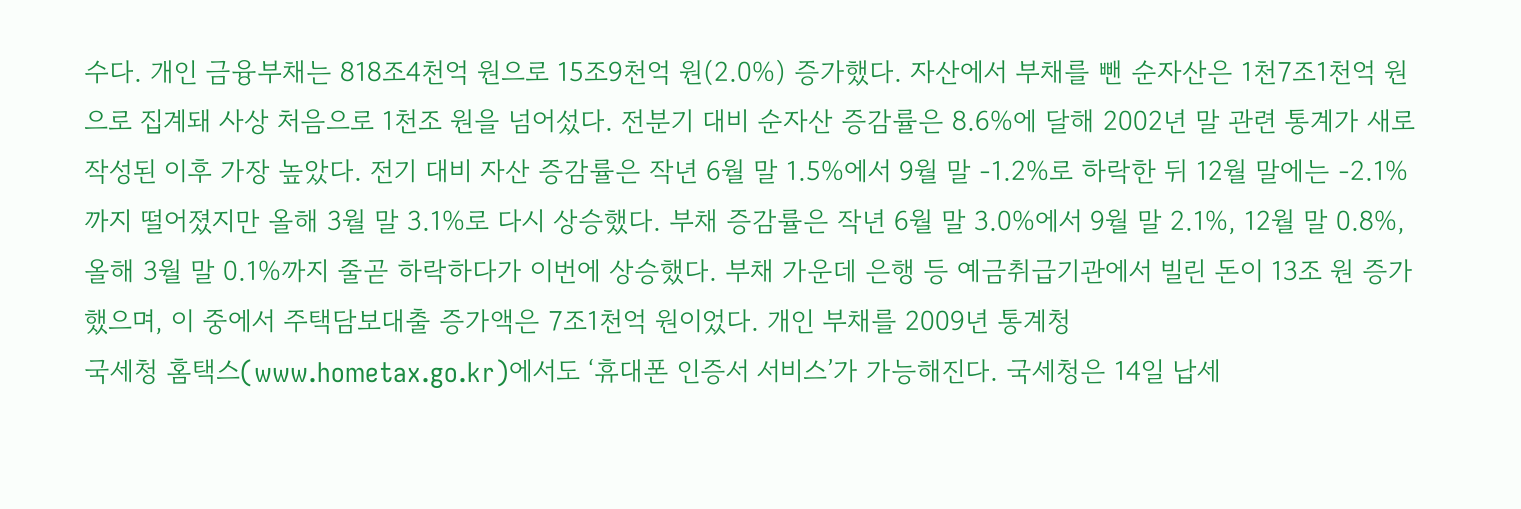수다. 개인 금융부채는 818조4천억 원으로 15조9천억 원(2.0%) 증가했다. 자산에서 부채를 뺀 순자산은 1천7조1천억 원으로 집계돼 사상 처음으로 1천조 원을 넘어섰다. 전분기 대비 순자산 증감률은 8.6%에 달해 2002년 말 관련 통계가 새로 작성된 이후 가장 높았다. 전기 대비 자산 증감률은 작년 6월 말 1.5%에서 9월 말 -1.2%로 하락한 뒤 12월 말에는 -2.1%까지 떨어졌지만 올해 3월 말 3.1%로 다시 상승했다. 부채 증감률은 작년 6월 말 3.0%에서 9월 말 2.1%, 12월 말 0.8%, 올해 3월 말 0.1%까지 줄곧 하락하다가 이번에 상승했다. 부채 가운데 은행 등 예금취급기관에서 빌린 돈이 13조 원 증가했으며, 이 중에서 주택담보대출 증가액은 7조1천억 원이었다. 개인 부채를 2009년 통계청
국세청 홈택스(www.hometax.go.kr)에서도 ‘휴대폰 인증서 서비스’가 가능해진다. 국세청은 14일 납세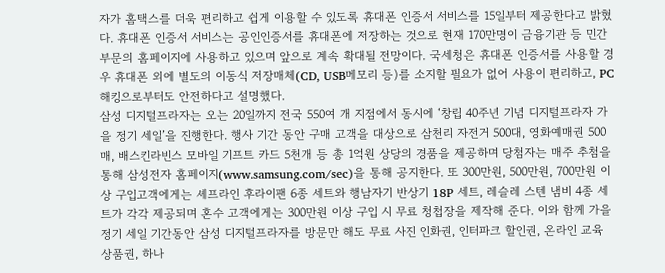자가 홈택스를 더욱 편리하고 쉽게 이용할 수 있도록 휴대폰 인증서 서비스를 15일부터 제공한다고 밝혔다. 휴대폰 인증서 서비스는 공인인증서를 휴대폰에 저장하는 것으로 현재 170만명이 금융기관 등 민간부문의 홈페이지에 사용하고 있으며 앞으로 계속 확대될 전망이다. 국세청은 휴대폰 인증서를 사용할 경우 휴대폰 외에 별도의 이동식 저장매체(CD, USB메모리 등)를 소지할 필요가 없어 사용이 편리하고, PC 해킹으로부터도 안전하다고 설명했다.
삼성 디지털프라자는 오는 20일까지 전국 550여 개 지점에서 동시에 ‘창립 40주년 기념 디지털프라자 가을 정기 세일’을 진행한다. 행사 기간 동안 구매 고객을 대상으로 삼천리 자전거 500대, 영화예매권 500매, 배스킨라빈스 모바일 기프트 카드 5천개 등 총 1억원 상당의 경품을 제공하며 당첨자는 매주 추첨을 통해 삼성전자 홈페이지(www.samsung.com/sec)을 통해 공지한다. 또 300만원, 500만원, 700만원 이상 구입고객에게는 셰프라인 후라이팬 6종 세트와 행남자기 반상기 18P 세트, 레슬레 스텐 냄비 4종 세트가 각각 제공되며 혼수 고객에게는 300만원 이상 구입 시 무료 청첩장을 제작해 준다. 이와 함께 가을 정기 세일 기간동안 삼성 디지털프라자를 방문만 해도 무료 사진 인화권, 인터파크 할인권, 온라인 교육 상품권, 하나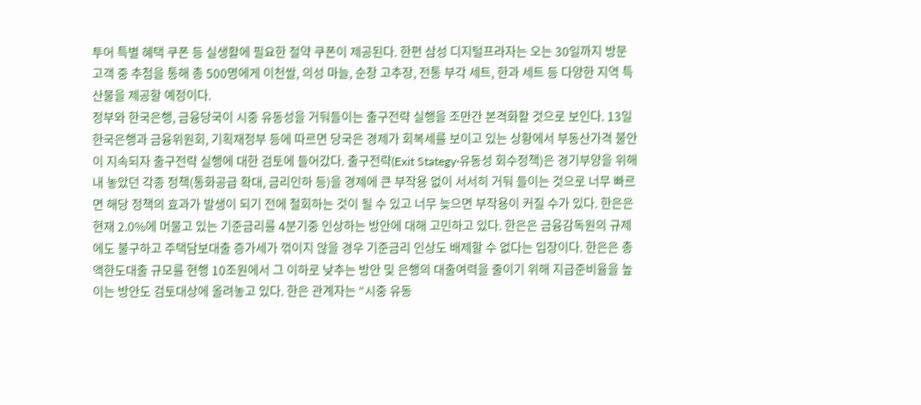투어 특별 혜택 쿠폰 등 실생활에 필요한 절약 쿠폰이 제공된다. 한편 삼성 디지털프라자는 오는 30일까지 방문 고객 중 추첨을 통해 총 500명에게 이천쌀, 의성 마늘, 순창 고추장, 전통 부각 세트, 한과 세트 등 다양한 지역 특산물을 제공할 예정이다.
정부와 한국은행, 금융당국이 시중 유동성을 거둬들이는 출구전략 실행을 조만간 본격화활 것으로 보인다. 13일 한국은행과 금융위원회, 기획재정부 등에 따르면 당국은 경제가 회복세를 보이고 있는 상황에서 부동산가격 불안이 지속되자 출구전략 실행에 대한 검토에 들어갔다. 출구전략(Exit Stategy·유동성 회수정책)은 경기부양을 위해 내 놓았던 각종 정책(통화공급 확대, 금리인하 등)을 경제에 큰 부작용 없이 서서히 거둬 들이는 것으로 너무 빠르면 해당 정책의 효과가 발생이 되기 전에 철회하는 것이 될 수 있고 너무 늦으면 부작용이 커질 수가 있다. 한은은 현재 2.0%에 머물고 있는 기준금리를 4분기중 인상하는 방안에 대해 고민하고 있다. 한은은 금융감독원의 규제에도 불구하고 주택담보대출 증가세가 꺾이지 않을 경우 기준금리 인상도 배제할 수 없다는 입장이다. 한은은 총액한도대출 규모를 현행 10조원에서 그 이하로 낮추는 방안 및 은행의 대출여력을 줄이기 위해 지급준비율을 높이는 방안도 검토대상에 올려놓고 있다. 한은 관계자는 “시중 유동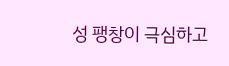성 팽창이 극심하고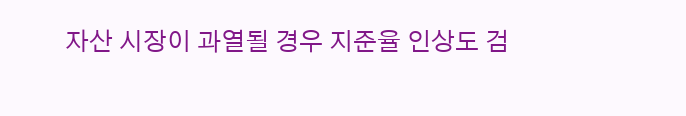자산 시장이 과열될 경우 지준율 인상도 검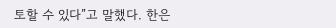토할 수 있다”고 말했다. 한은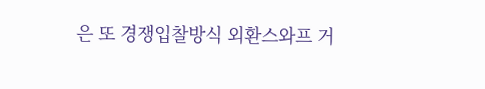은 또 경쟁입찰방식 외환스와프 거